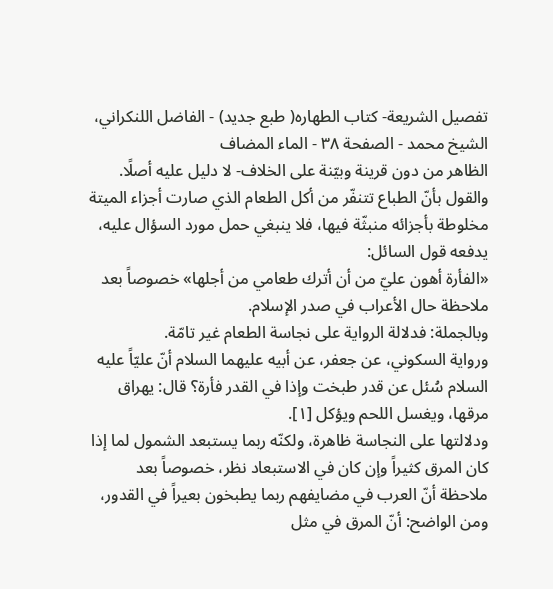تفصيل الشريعة- كتاب الطهاره( طبع جديد) - الفاضل اللنكراني، الشيخ محمد - الصفحة ٣٨ - الماء المضاف
الظاهر من دون قرينة وبيّنة على الخلاف- لا دليل عليه أصلًا.
والقول بأنّ الطباع تتنفّر من أكل الطعام الذي صارت أجزاء الميتة مخلوطة بأجزائه منبثّة فيها، فلا ينبغي حمل مورد السؤال عليه، يدفعه قول السائل:
«الفأرة أهون عليّ من أن أترك طعامي من أجلها» خصوصاً بعد ملاحظة حال الأعراب في صدر الإسلام.
وبالجملة: فدلالة الرواية على نجاسة الطعام غير تامّة.
ورواية السكوني، عن جعفر، عن أبيه عليهما السلام أنّ عليّاً عليه السلام سُئل عن قدر طبخت وإذا في القدر فأرة؟ قال: يهراق مرقها، ويغسل اللحم ويؤكل [١].
ودلالتها على النجاسة ظاهرة، ولكنّه ربما يستبعد الشمول لما إذا كان المرق كثيراً وإن كان في الاستبعاد نظر، خصوصاً بعد ملاحظة أنّ العرب في مضايفهم ربما يطبخون بعيراً في القدور، ومن الواضح: أنّ المرق في مثل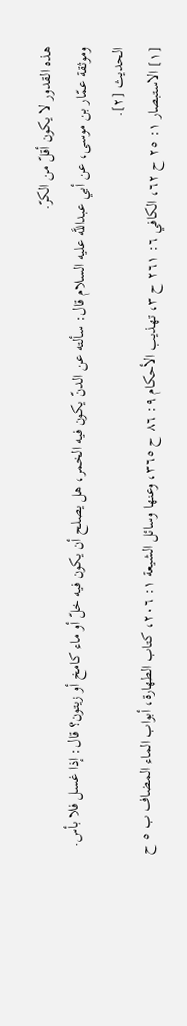هذه القدور لا يكون أقلّ من الكرّ.
وموثقة عمّار بن موسى، عن أبي عبداللَّه عليه السلام قال: سألته عن الدنّ يكون فيه الخمر، هل يصلح أن يكون فيه خلّ أو ماء كامخ أو زيتون؟ قال: إذا غسل فلا بأس. الحديث [٢].
[١] الاستبصار ١: ٢٥ ح ٦٢، الكافي ٦: ٢٦١ ح ٣، تهذيب الأحكام ٩: ٨٦ ح ٣٦٥، وعنها وسائل الشيعة ١: ٢٠٦، كتاب الطهارة، أبواب الماء المضاف ب ٥ ح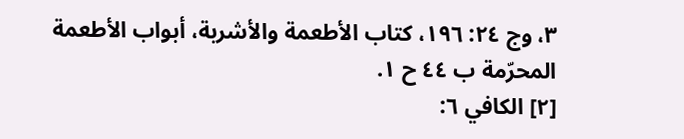٣، وج ٢٤: ١٩٦، كتاب الأطعمة والأشربة، أبواب الأطعمة المحرّمة ب ٤٤ ح ١.
[٢] الكافي ٦: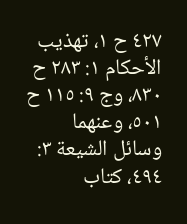٤٢٧ ح ١، تهذيب الأحكام ١: ٢٨٣ ح ٨٣٠، وج ٩: ١١٥ ح ٥٠١، وعنهما وسائل الشيعة ٣: ٤٩٤، كتاب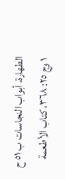الطهارة، أبواب النجاسات ب ٥١ ح ١ وج ٢٥: ٣٦٨، كتاب الأطعمة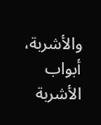والأشربة، أبواب الأشربة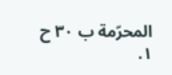المحرّمة ب ٣٠ ح ١.